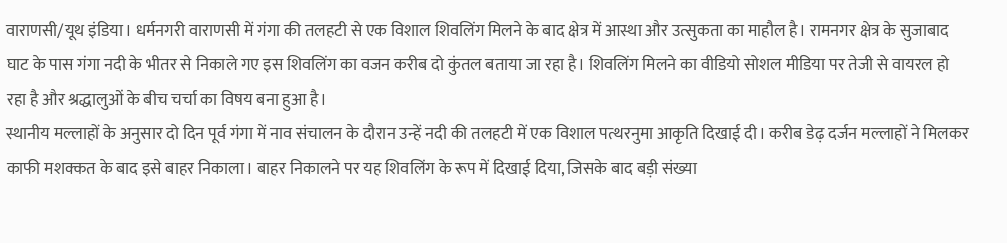वाराणसी/यूथ इंडिया। धर्मनगरी वाराणसी में गंगा की तलहटी से एक विशाल शिवलिंग मिलने के बाद क्षेत्र में आस्था और उत्सुकता का माहौल है। रामनगर क्षेत्र के सुजाबाद घाट के पास गंगा नदी के भीतर से निकाले गए इस शिवलिंग का वजन करीब दो कुंतल बताया जा रहा है। शिवलिंग मिलने का वीडियो सोशल मीडिया पर तेजी से वायरल हो रहा है और श्रद्धालुओं के बीच चर्चा का विषय बना हुआ है।
स्थानीय मल्लाहों के अनुसार दो दिन पूर्व गंगा में नाव संचालन के दौरान उन्हें नदी की तलहटी में एक विशाल पत्थरनुमा आकृति दिखाई दी। करीब डेढ़ दर्जन मल्लाहों ने मिलकर काफी मशक्कत के बाद इसे बाहर निकाला। बाहर निकालने पर यह शिवलिंग के रूप में दिखाई दिया, जिसके बाद बड़ी संख्या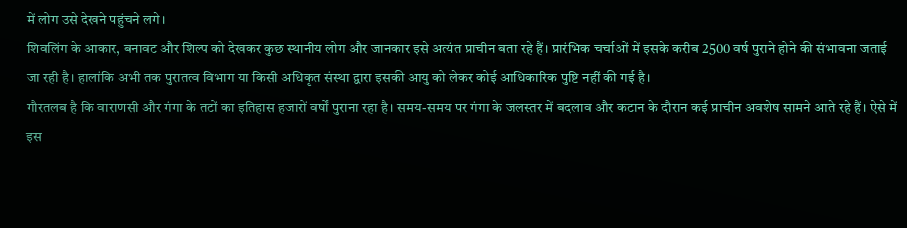में लोग उसे देखने पहुंचने लगे।
शिवलिंग के आकार, बनावट और शिल्प को देखकर कुछ स्थानीय लोग और जानकार इसे अत्यंत प्राचीन बता रहे हैं। प्रारंभिक चर्चाओं में इसके करीब 2500 वर्ष पुराने होने की संभावना जताई जा रही है। हालांकि अभी तक पुरातत्व विभाग या किसी अधिकृत संस्था द्वारा इसकी आयु को लेकर कोई आधिकारिक पुष्टि नहीं की गई है।
गौरतलब है कि वाराणसी और गंगा के तटों का इतिहास हजारों वर्षों पुराना रहा है। समय-समय पर गंगा के जलस्तर में बदलाव और कटान के दौरान कई प्राचीन अवशेष सामने आते रहे हैं। ऐसे में इस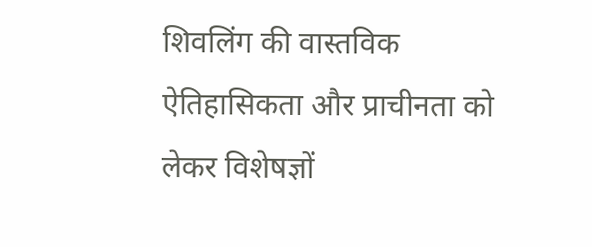शिवलिंग की वास्तविक ऐतिहासिकता और प्राचीनता को लेकर विशेषज्ञों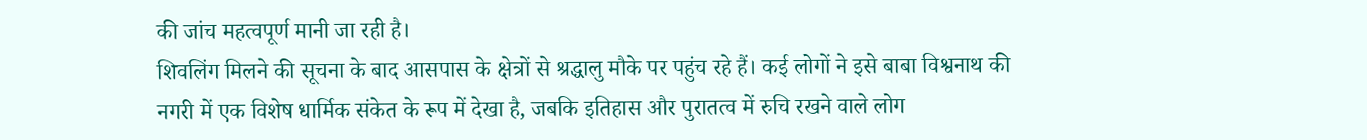की जांच महत्वपूर्ण मानी जा रही है।
शिवलिंग मिलने की सूचना के बाद आसपास के क्षेत्रों से श्रद्धालु मौके पर पहुंच रहे हैं। कई लोगों ने इसे बाबा विश्वनाथ की नगरी में एक विशेष धार्मिक संकेत के रूप में देखा है, जबकि इतिहास और पुरातत्व में रुचि रखने वाले लोग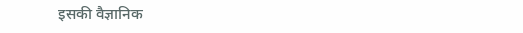इसकी वैज्ञानिक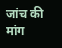जांच की मांग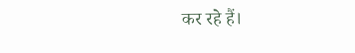कर रहे हैं।